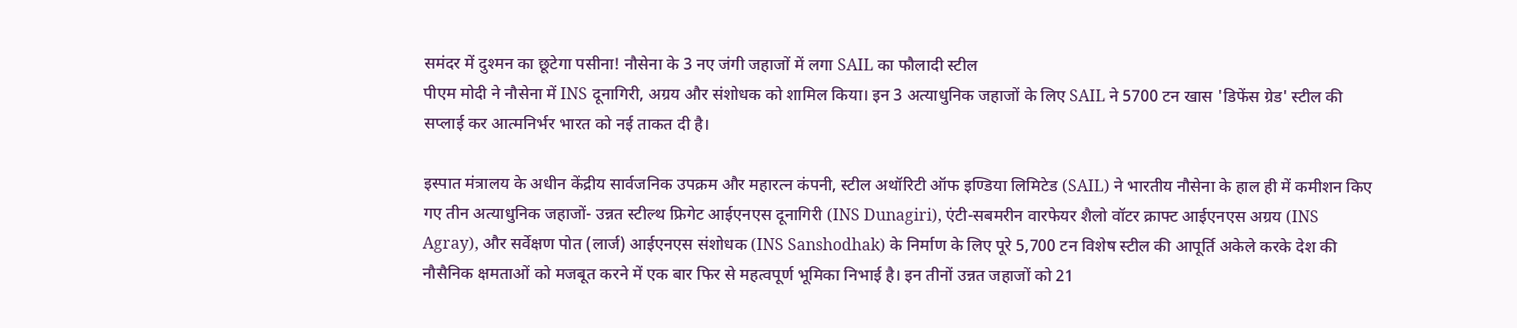समंदर में दुश्मन का छूटेगा पसीना! नौसेना के 3 नए जंगी जहाजों में लगा SAIL का फौलादी स्टील
पीएम मोदी ने नौसेना में INS दूनागिरी, अग्रय और संशोधक को शामिल किया। इन 3 अत्याधुनिक जहाजों के लिए SAIL ने 5700 टन खास 'डिफेंस ग्रेड' स्टील की सप्लाई कर आत्मनिर्भर भारत को नई ताकत दी है।

इस्पात मंत्रालय के अधीन केंद्रीय सार्वजनिक उपक्रम और महारत्न कंपनी, स्टील अथॉरिटी ऑफ इण्डिया लिमिटेड (SAIL) ने भारतीय नौसेना के हाल ही में कमीशन किए गए तीन अत्याधुनिक जहाजों- उन्नत स्टील्थ फ्रिगेट आईएनएस दूनागिरी (INS Dunagiri), एंटी-सबमरीन वारफेयर शैलो वॉटर क्राफ्ट आईएनएस अग्रय (INS Agray), और सर्वेक्षण पोत (लार्ज) आईएनएस संशोधक (INS Sanshodhak) के निर्माण के लिए पूरे 5,700 टन विशेष स्टील की आपूर्ति अकेले करके देश की नौसैनिक क्षमताओं को मजबूत करने में एक बार फिर से महत्वपूर्ण भूमिका निभाई है। इन तीनों उन्नत जहाजों को 21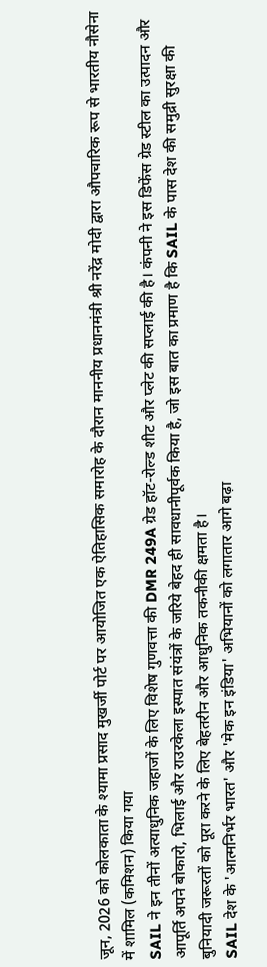जून, 2026 को कोलकाता के श्यामा प्रसाद मुखर्जी पोर्ट पर आयोजित एक ऐतिहासिक समारोह के दौरान माननीय प्रधानमंत्री श्री नरेंद्र मोदी द्वारा औपचारिक रूप से भारतीय नौसेना में शामिल (कमिशन) किया गया
SAIL ने इन तीनों अत्याधुनिक जहाजों के लिए विशेष गुणवत्ता की DMR 249A ग्रेड हॉट-रोल्ड शीट और प्लेट की सप्लाई की है। कंपनी ने इस डिफेंस ग्रेड स्टील का उत्पादन और आपूर्ति अपने बोकारो, भिलाई और राउरकेला इस्पात संयंत्रों के जरिये बेहद ही सावधानीपूर्वक किया है, जो इस बात का प्रमाण है कि SAIL के पास देश की समुद्री सुरक्षा की बुनियादी जरूरतों को पूरा करने के लिए बेहतरीन और आधुनिक तकनीकी क्षमता है।
SAIL देश के 'आत्मनिर्भर भारत' और 'मेक इन इंडिया' अभियानों को लगातार आगे बढ़ा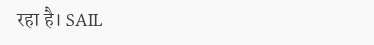रहा है। SAIL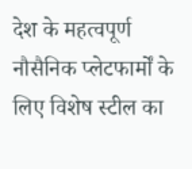देश के महत्वपूर्ण नौसैनिक प्लेटफार्मों के लिए विशेष स्टील का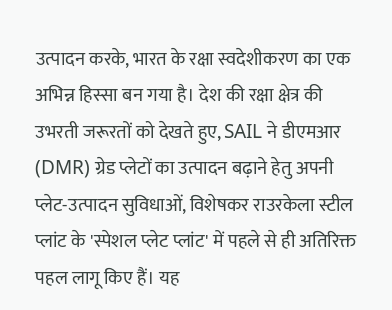उत्पादन करके, भारत के रक्षा स्वदेशीकरण का एक अभिन्न हिस्सा बन गया है। देश की रक्षा क्षेत्र की उभरती जरूरतों को देखते हुए, SAIL ने डीएमआर (DMR) ग्रेड प्लेटों का उत्पादन बढ़ाने हेतु अपनी प्लेट-उत्पादन सुविधाओं, विशेषकर राउरकेला स्टील प्लांट के 'स्पेशल प्लेट प्लांट' में पहले से ही अतिरिक्त पहल लागू किए हैं। यह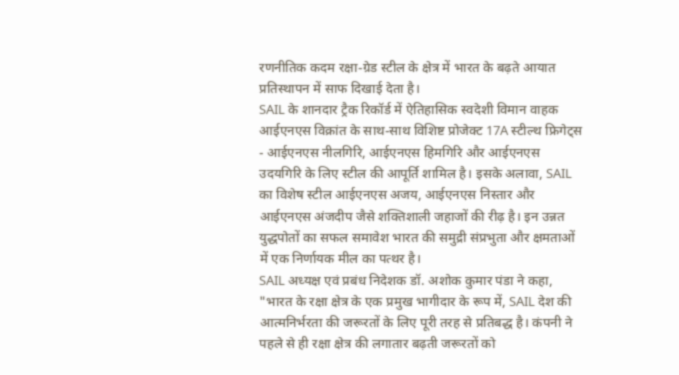रणनीतिक कदम रक्षा-ग्रेड स्टील के क्षेत्र में भारत के बढ़ते आयात प्रतिस्थापन में साफ दिखाई देता है।
SAIL के शानदार ट्रैक रिकॉर्ड में ऐतिहासिक स्वदेशी विमान वाहक आईएनएस विक्रांत के साथ-साथ विशिष्ट प्रोजेक्ट 17A स्टील्थ फ्रिगेट्स - आईएनएस नीलगिरि, आईएनएस हिमगिरि और आईएनएस उदयगिरि के लिए स्टील की आपूर्ति शामिल है। इसके अलावा, SAIL का विशेष स्टील आईएनएस अजय, आईएनएस निस्तार और आईएनएस अंजदीप जैसे शक्तिशाली जहाजों की रीढ़ है। इन उन्नत युद्धपोतों का सफल समावेश भारत की समुद्री संप्रभुता और क्षमताओं में एक निर्णायक मील का पत्थर है।
SAIL अध्यक्ष एवं प्रबंध निदेशक डॉ. अशोक कुमार पंडा ने कहा, "भारत के रक्षा क्षेत्र के एक प्रमुख भागीदार के रूप में, SAIL देश की आत्मनिर्भरता की जरूरतों के लिए पूरी तरह से प्रतिबद्ध है। कंपनी ने पहले से ही रक्षा क्षेत्र की लगातार बढ़ती जरूरतों को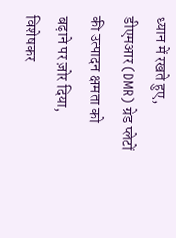ध्यान में रखते हुए, डीएमआर (DMR) ग्रेड प्लेटों की उत्पादन क्षमता को बढ़ाने पर ज़ोर दिया, विशेषकर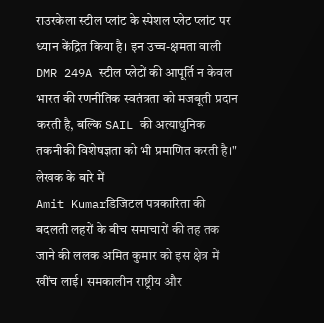राउरकेला स्टील प्लांट के स्पेशल प्लेट प्लांट पर ध्यान केंद्रित किया है। इन उच्च-क्षमता वाली DMR 249A स्टील प्लेटों की आपूर्ति न केवल भारत की रणनीतिक स्वतंत्रता को मजबूती प्रदान करती है, बल्कि SAIL की अत्याधुनिक तकनीकी विशेषज्ञता को भी प्रमाणित करती है।"
लेखक के बारे में
Amit Kumarडिजिटल पत्रकारिता की बदलती लहरों के बीच समाचारों की तह तक जाने की ललक अमित कुमार को इस क्षेत्र में खींच लाई। समकालीन राष्ट्रीय और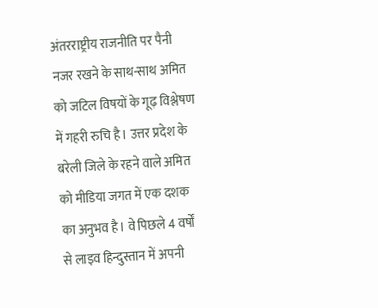अंतरराष्ट्रीय राजनीति पर पैनी नजर रखने के साथ-साथ अमित को जटिल विषयों के गूढ़ विश्लेषण में गहरी रुचि है। उत्तर प्रदेश के बरेली जिले के रहने वाले अमित को मीडिया जगत में एक दशक का अनुभव है। वे पिछले 4 वर्षों से लाइव हिन्दुस्तान में अपनी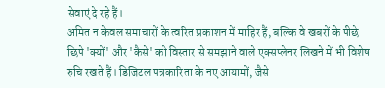सेवाएं दे रहे हैं।
अमित न केवल समाचारों के त्वरित प्रकाशन में माहिर हैं, बल्कि वे खबरों के पीछे छिपे 'क्यों' और 'कैसे' को विस्तार से समझाने वाले एक्सप्लेनर लिखने में भी विशेष रुचि रखते हैं। डिजिटल पत्रकारिता के नए आयामों, जैसे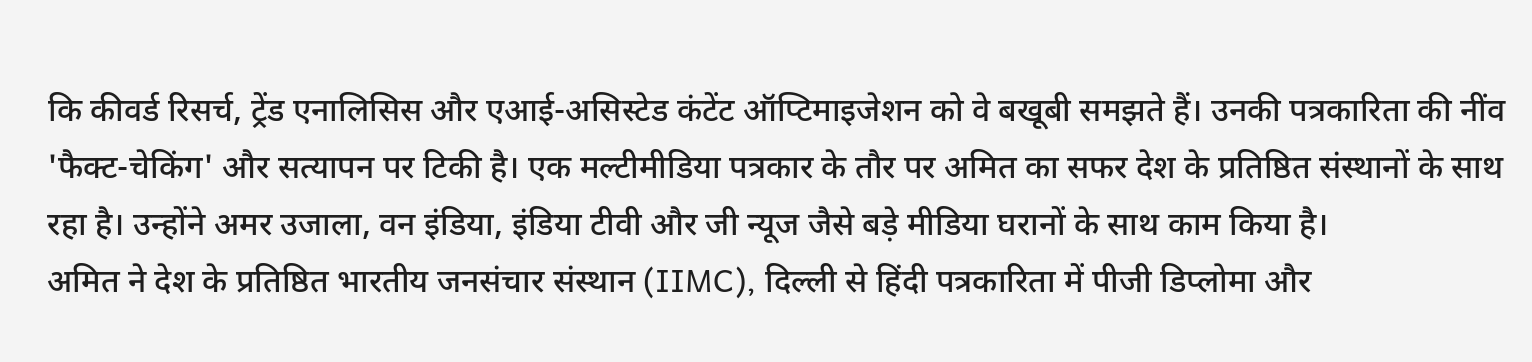कि कीवर्ड रिसर्च, ट्रेंड एनालिसिस और एआई-असिस्टेड कंटेंट ऑप्टिमाइजेशन को वे बखूबी समझते हैं। उनकी पत्रकारिता की नींव 'फैक्ट-चेकिंग' और सत्यापन पर टिकी है। एक मल्टीमीडिया पत्रकार के तौर पर अमित का सफर देश के प्रतिष्ठित संस्थानों के साथ रहा है। उन्होंने अमर उजाला, वन इंडिया, इंडिया टीवी और जी न्यूज जैसे बड़े मीडिया घरानों के साथ काम किया है।
अमित ने देश के प्रतिष्ठित भारतीय जनसंचार संस्थान (IIMC), दिल्ली से हिंदी पत्रकारिता में पीजी डिप्लोमा और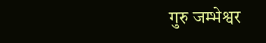गुरु जम्भेश्वर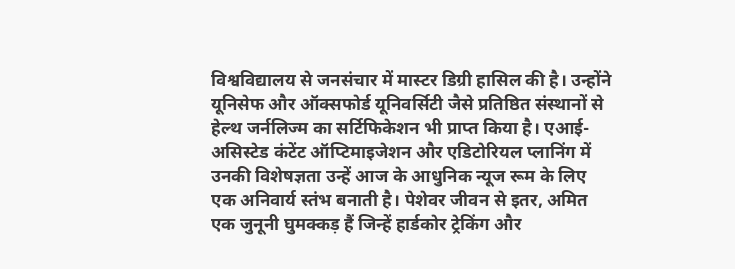विश्वविद्यालय से जनसंचार में मास्टर डिग्री हासिल की है। उन्होंने यूनिसेफ और ऑक्सफोर्ड यूनिवर्सिटी जैसे प्रतिष्ठित संस्थानों से हेल्थ जर्नलिज्म का सर्टिफिकेशन भी प्राप्त किया है। एआई-असिस्टेड कंटेंट ऑप्टिमाइजेशन और एडिटोरियल प्लानिंग में उनकी विशेषज्ञता उन्हें आज के आधुनिक न्यूज रूम के लिए एक अनिवार्य स्तंभ बनाती है। पेशेवर जीवन से इतर, अमित एक जुनूनी घुमक्कड़ हैं जिन्हें हार्डकोर ट्रेकिंग और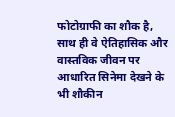फोटोग्राफी का शौक है, साथ ही वे ऐतिहासिक और वास्तविक जीवन पर आधारित सिनेमा देखने के भी शौकीन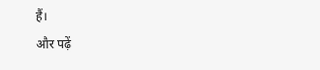हैं।
और पढ़ें